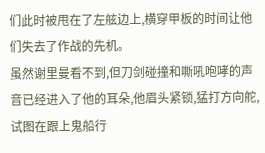们此时被甩在了左舷边上,横穿甲板的时间让他们失去了作战的先机。
虽然谢里曼看不到,但刀剑碰撞和嘶吼咆哮的声音已经进入了他的耳朵,他眉头紧锁,猛打方向舵,试图在跟上鬼船行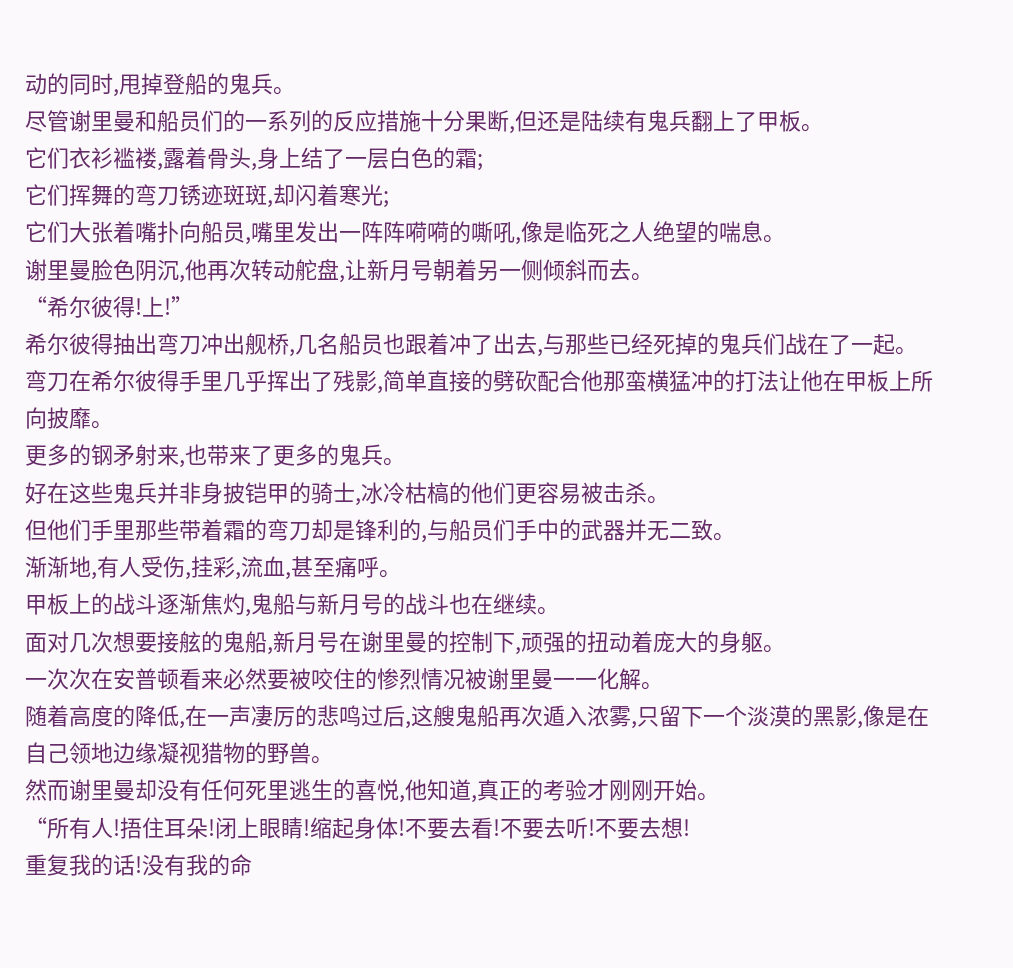动的同时,甩掉登船的鬼兵。
尽管谢里曼和船员们的一系列的反应措施十分果断,但还是陆续有鬼兵翻上了甲板。
它们衣衫褴褛,露着骨头,身上结了一层白色的霜;
它们挥舞的弯刀锈迹斑斑,却闪着寒光;
它们大张着嘴扑向船员,嘴里发出一阵阵嗬嗬的嘶吼,像是临死之人绝望的喘息。
谢里曼脸色阴沉,他再次转动舵盘,让新月号朝着另一侧倾斜而去。
“希尔彼得!上!”
希尔彼得抽出弯刀冲出舰桥,几名船员也跟着冲了出去,与那些已经死掉的鬼兵们战在了一起。
弯刀在希尔彼得手里几乎挥出了残影,简单直接的劈砍配合他那蛮横猛冲的打法让他在甲板上所向披靡。
更多的钢矛射来,也带来了更多的鬼兵。
好在这些鬼兵并非身披铠甲的骑士,冰冷枯槁的他们更容易被击杀。
但他们手里那些带着霜的弯刀却是锋利的,与船员们手中的武器并无二致。
渐渐地,有人受伤,挂彩,流血,甚至痛呼。
甲板上的战斗逐渐焦灼,鬼船与新月号的战斗也在继续。
面对几次想要接舷的鬼船,新月号在谢里曼的控制下,顽强的扭动着庞大的身躯。
一次次在安普顿看来必然要被咬住的惨烈情况被谢里曼一一化解。
随着高度的降低,在一声凄厉的悲鸣过后,这艘鬼船再次遁入浓雾,只留下一个淡漠的黑影,像是在自己领地边缘凝视猎物的野兽。
然而谢里曼却没有任何死里逃生的喜悦,他知道,真正的考验才刚刚开始。
“所有人!捂住耳朵!闭上眼睛!缩起身体!不要去看!不要去听!不要去想!
重复我的话!没有我的命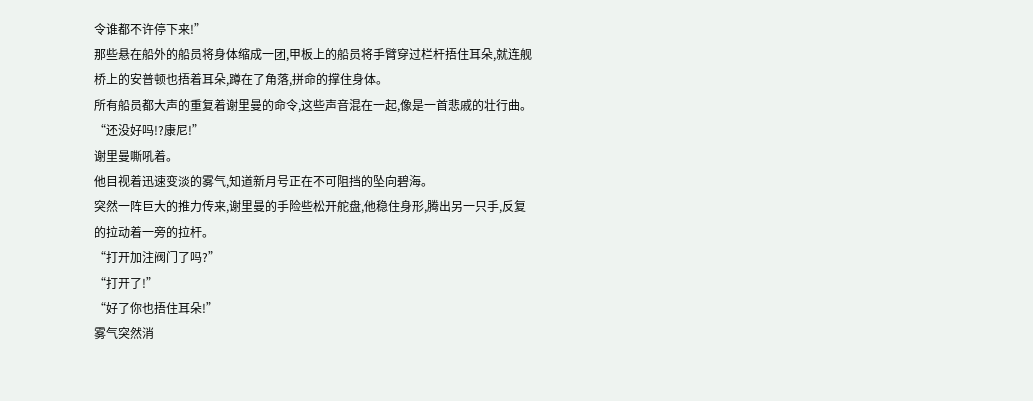令谁都不许停下来!”
那些悬在船外的船员将身体缩成一团,甲板上的船员将手臂穿过栏杆捂住耳朵,就连舰桥上的安普顿也捂着耳朵,蹲在了角落,拼命的撑住身体。
所有船员都大声的重复着谢里曼的命令,这些声音混在一起,像是一首悲戚的壮行曲。
“还没好吗!?康尼!”
谢里曼嘶吼着。
他目视着迅速变淡的雾气,知道新月号正在不可阻挡的坠向碧海。
突然一阵巨大的推力传来,谢里曼的手险些松开舵盘,他稳住身形,腾出另一只手,反复的拉动着一旁的拉杆。
“打开加注阀门了吗?”
“打开了!”
“好了你也捂住耳朵!”
雾气突然消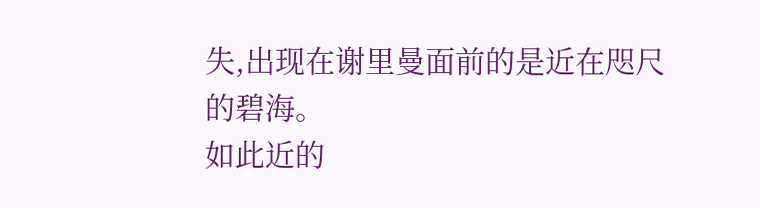失,出现在谢里曼面前的是近在咫尺的碧海。
如此近的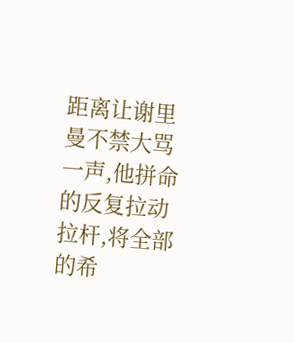距离让谢里曼不禁大骂一声,他拼命的反复拉动拉杆,将全部的希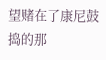望赌在了康尼鼓捣的那